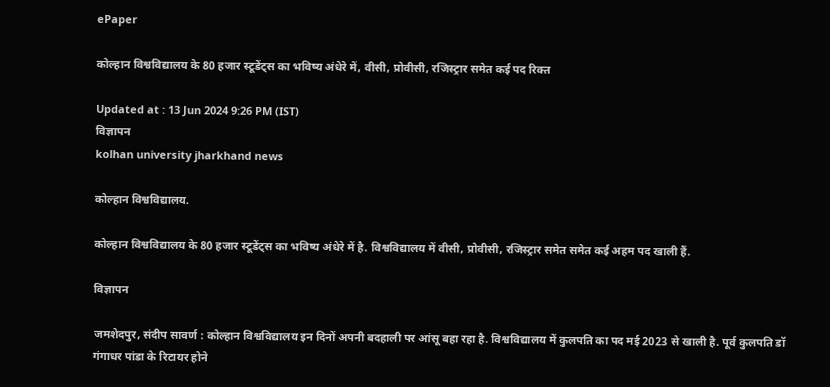ePaper

कोल्हान विश्वविद्यालय के 80 हजार स्टूडेंट्स का भविष्य अंधेरे में, वीसी, प्रोवीसी, रजिस्ट्रार समेत कई पद रिक्त

Updated at : 13 Jun 2024 9:26 PM (IST)
विज्ञापन
kolhan university jharkhand news

कोल्हान विश्वविद्यालय.

कोल्हान विश्वविद्यालय के 80 हजार स्टूडेंट्स का भविष्य अंधेरे में है. विश्वविद्यालय में वीसी, प्रोवीसी, रजिस्ट्रार समेत समेत कई अहम पद खाली हैं.

विज्ञापन

जमशेदपुर, संदीप सावर्ण : कोल्हान विश्वविद्यालय इन दिनों अपनी बदहाली पर आंसू बहा रहा है. विश्वविद्यालय में कुलपति का पद मई 2023 से खाली है. पूर्व कुलपति डॉ गंगाधर पांडा के रिटायर होने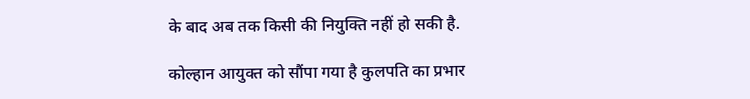के बाद अब तक किसी की नियुक्ति नहीं हो सकी है.

कोल्हान आयुक्त को सौंपा गया है कुलपति का प्रभार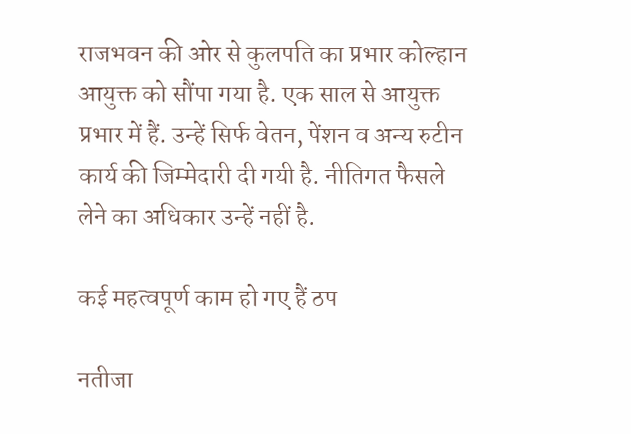राजभवन की ओर से कुलपति का प्रभार कोल्हान आयुक्त को सौंपा गया है. एक साल से आयुक्त प्रभार में हैं. उन्हें सिर्फ वेतन, पेंशन व अन्य रुटीन कार्य की जिम्मेदारी दी गयी है. नीतिगत फैसले लेने का अधिकार उन्हें नहीं है.

कई महत्वपूर्ण काम हो गए हैं ठप

नतीजा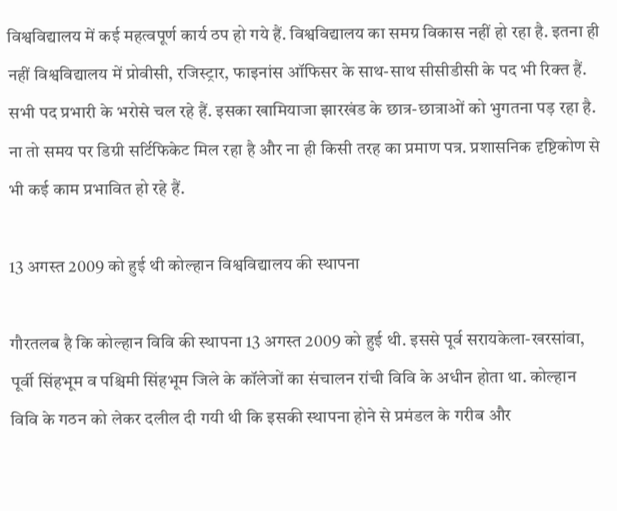विश्वविद्यालय में कई महत्वपूर्ण कार्य ठप हो गये हैं. विश्वविद्यालय का समग्र विकास नहीं हो रहा है. इतना ही नहीं विश्वविद्यालय में प्रोवीसी, रजिस्ट्रार, फाइनांस ऑफिसर के साथ-साथ सीसीडीसी के पद भी रिक्त हैं. सभी पद प्रभारी के भरोसे चल रहे हैं. इसका खामियाजा झारखंड के छात्र-छात्राओं को भुगतना पड़ रहा है. ना तो समय पर डिग्री सर्टिफिकेट मिल रहा है और ना ही किसी तरह का प्रमाण पत्र. प्रशासनिक दृष्टिकोण से भी कई काम प्रभावित हो रहे हैं.

13 अगस्त 2009 को हुई थी कोल्हान विश्वविद्यालय की स्थापना

गौरतलब है कि कोल्हान विवि की स्थापना 13 अगस्त 2009 को हुई थी. इससे पूर्व सरायकेला-खरसांवा, पूर्वी सिंहभूम व पश्चिमी सिंहभूम जिले के कॉलेजों का संचालन रांची विवि के अधीन होता था. कोल्हान विवि के गठन को लेकर दलील दी गयी थी कि इसकी स्थापना होने से प्रमंडल के गरीब और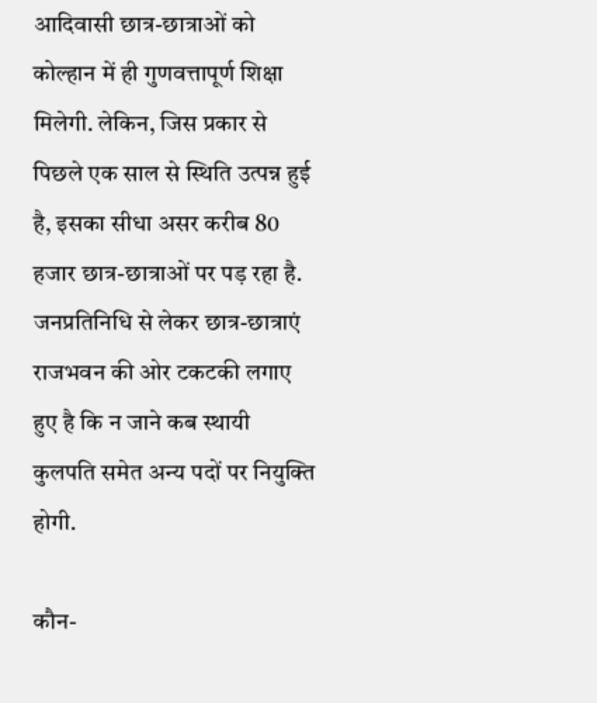आदिवासी छात्र-छात्राओं को कोल्हान में ही गुणवत्तापूर्ण शिक्षा मिलेगी. लेकिन, जिस प्रकार से पिछले एक साल से स्थिति उत्पन्न हुई है, इसका सीधा असर करीब 80 हजार छात्र-छात्राओं पर पड़ रहा है. जनप्रतिनिधि से लेकर छात्र-छात्राएं राजभवन की ओर टकटकी लगाए हुए है कि न जाने कब स्थायी कुलपति समेत अन्य पदों पर नियुक्ति होगी.

कौन-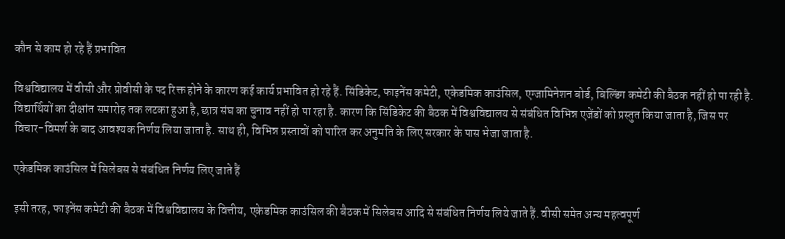कौन से काम हो रहे हैं प्रभावित

विश्वविद्यालय में वीसी और प्रोवीसी के पद रिक्त होने के कारण कई कार्य प्रभावित हो रहे हैं. सिंडिकेट, फाइनेंस कमेटी, एकेडमिक काउंसिल, एग्जामिनेशन बोर्ड, बिल्डिंग कमेटी की बैठक नहीं हो पा रही है. विद्यार्थियों का दीक्षांत समारोह तक लटका हुआ है, छात्र संघ का चुनाव नहीं हो पा रहा है. कारण कि सिंडिकेट की बैठक में विश्वविद्यालय से संबंधित विभिन्न एजेंडों को प्रस्तुत किया जाता है, जिस पर विचार-विमर्श के बाद आवश्यक निर्णय लिया जाता है. साथ ही, विभिन्न प्रस्तावों को पारित कर अनुमति के लिए सरकार के पास भेजा जाता है.

एकेडमिक काउंसिल में सिलेबस से संबंधित निर्णय लिए जाते हैं

इसी तरह, फाइनेंस कमेटी की बैठक में विश्वविद्यालय के वित्तीय, एकेडमिक काउंसिल की बैठक में सिलेबस आदि से संबंधित निर्णय लिये जाते हैं. वीसी समेत अन्य महत्वपूर्ण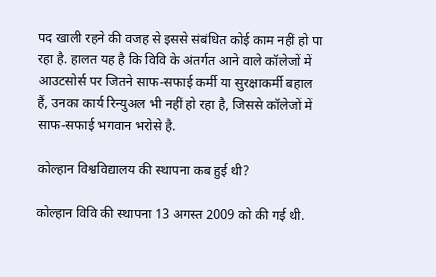पद खाली रहने की वजह से इससे संबंधित कोई काम नहीं हो पा रहा है. हालत यह है कि विवि के अंतर्गत आने वाले कॉलेजों में आउटसोर्स पर जितने साफ-सफाई कर्मी या सुरक्षाकर्मी बहाल हैं, उनका कार्य रिन्युअल भी नहीं हो रहा है, जिससे कॉलेजों में साफ-सफाई भगवान भरोसे है.

कोल्हान विश्वविद्यालय की स्थापना कब हुई थी?

कोल्हान विवि की स्थापना 13 अगस्त 2009 को की गई थी.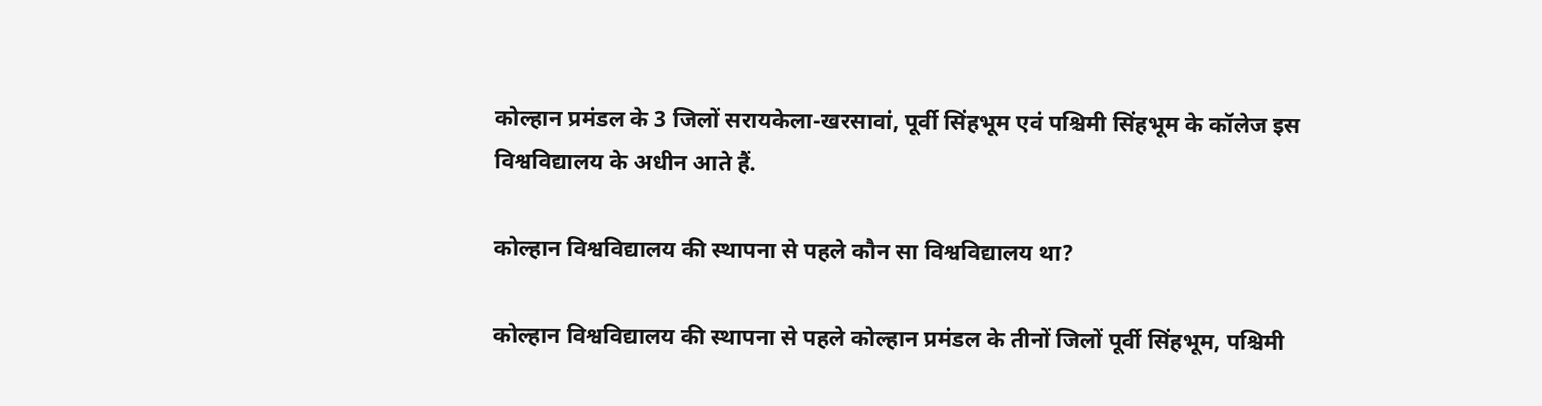कोल्हान प्रमंडल के 3 जिलों सरायकेला-खरसावां, पूर्वी सिंहभूम एवं पश्चिमी सिंहभूम के कॉलेज इस विश्वविद्यालय के अधीन आते हैं.

कोल्हान विश्वविद्यालय की स्थापना से पहले कौन सा विश्वविद्यालय था?

कोल्हान विश्वविद्यालय की स्थापना से पहले कोल्हान प्रमंडल के तीनों जिलों पूर्वी सिंहभूम, पश्चिमी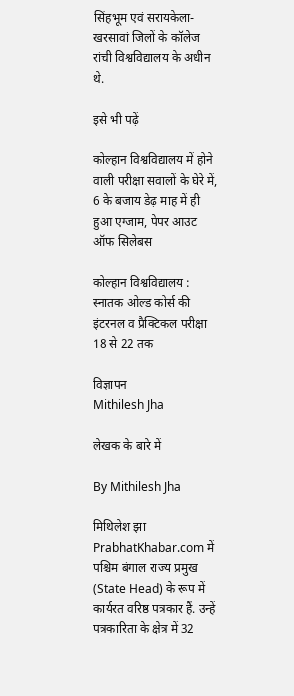सिंहभूम एवं सरायकेला-खरसावां जिलों के कॉलेज रांची विश्वविद्यालय के अधीन थे.

इसे भी पढ़ें

कोल्हान विश्वविद्यालय में होने वाली परीक्षा सवालों के घेरे में, 6 के बजाय डेढ़ माह में ही हुआ एग्जाम, पेपर आउट ऑफ सिलेबस

कोल्हान विश्वविद्यालय : स्नातक ओल्ड कोर्स की इंटरनल व प्रैक्टिकल परीक्षा 18 से 22 तक

विज्ञापन
Mithilesh Jha

लेखक के बारे में

By Mithilesh Jha

मिथिलेश झा PrabhatKhabar.com में पश्चिम बंगाल राज्य प्रमुख (State Head) के रूप में कार्यरत वरिष्ठ पत्रकार हैं. उन्हें पत्रकारिता के क्षेत्र में 32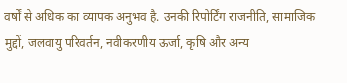वर्षों से अधिक का व्यापक अनुभव है. उनकी रिपोर्टिंग राजनीति, सामाजिक मुद्दों, जलवायु परिवर्तन, नवीकरणीय ऊर्जा, कृषि और अन्य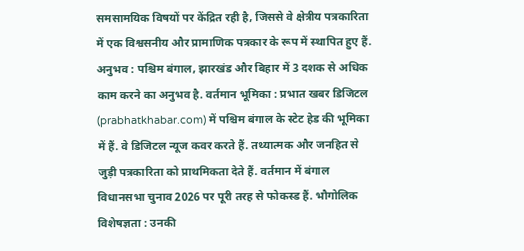समसामयिक विषयों पर केंद्रित रही है, जिससे वे क्षेत्रीय पत्रकारिता में एक विश्वसनीय और प्रामाणिक पत्रकार के रूप में स्थापित हुए हैं. अनुभव : पश्चिम बंगाल, झारखंड और बिहार में 3 दशक से अधिक काम करने का अनुभव है. वर्तमान भूमिका : प्रभात खबर डिजिटल (prabhatkhabar.com) में पश्चिम बंगाल के स्टेट हेड की भूमिका में हैं. वे डिजिटल न्यूज कवर करते हैं. तथ्यात्मक और जनहित से जुड़ी पत्रकारिता को प्राथमिकता देते हैं. वर्तमान में बंगाल विधानसभा चुनाव 2026 पर पूरी तरह से फोकस्ड हैं. भौगोलिक विशेषज्ञता : उनकी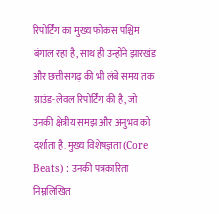रिपोर्टिंग का मुख्य फोकस पश्चिम बंगाल रहा है, साथ ही उन्होंने झारखंड और छत्तीसगढ़ की भी लंबे समय तक ग्राउंड-लेवल रिपोर्टिंग की है, जो उनकी क्षेत्रीय समझ और अनुभव को दर्शाता है. मुख्य विशेषज्ञता (Core Beats) : उनकी पत्रकारिता निम्नलिखित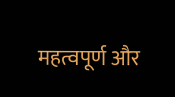महत्वपूर्ण और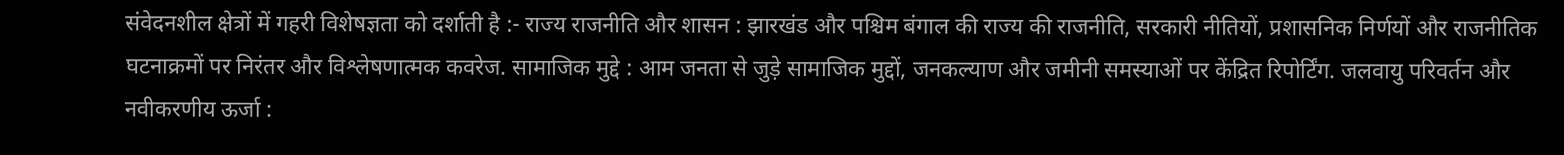संवेदनशील क्षेत्रों में गहरी विशेषज्ञता को दर्शाती है :- राज्य राजनीति और शासन : झारखंड और पश्चिम बंगाल की राज्य की राजनीति, सरकारी नीतियों, प्रशासनिक निर्णयों और राजनीतिक घटनाक्रमों पर निरंतर और विश्लेषणात्मक कवरेज. सामाजिक मुद्दे : आम जनता से जुड़े सामाजिक मुद्दों, जनकल्याण और जमीनी समस्याओं पर केंद्रित रिपोर्टिंग. जलवायु परिवर्तन और नवीकरणीय ऊर्जा :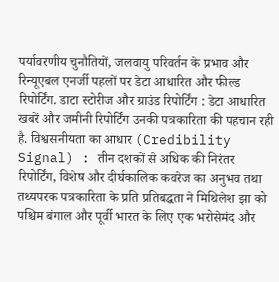पर्यावरणीय चुनौतियों, जलवायु परिवर्तन के प्रभाव और रिन्यूएबल एनर्जी पहलों पर डेटा आधारित और फील्ड रिपोर्टिंग. डाटा स्टोरीज और ग्राउंड रिपोर्टिंग : डेटा आधारित खबरें और जमीनी रिपोर्टिंग उनकी पत्रकारिता की पहचान रही है. विश्वसनीयता का आधार (Credibility Signal) : तीन दशकों से अधिक की निरंतर रिपोर्टिंग, विशेष और दीर्घकालिक कवरेज का अनुभव तथा तथ्यपरक पत्रकारिता के प्रति प्रतिबद्धता ने मिथिलेश झा को पश्चिम बंगाल और पूर्वी भारत के लिए एक भरोसेमंद और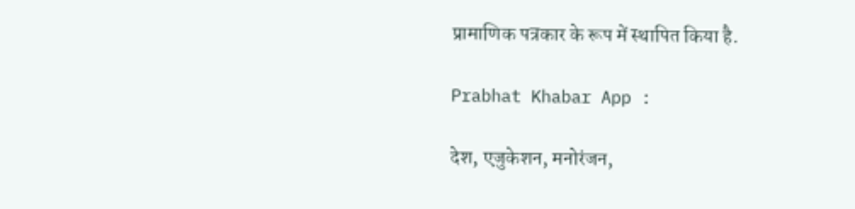प्रामाणिक पत्रकार के रूप में स्थापित किया है.

Prabhat Khabar App :

देश, एजुकेशन, मनोरंजन,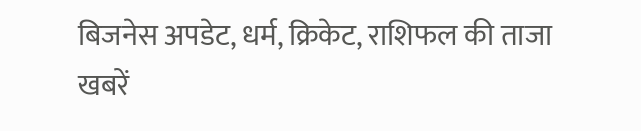बिजनेस अपडेट, धर्म, क्रिकेट, राशिफल की ताजा खबरें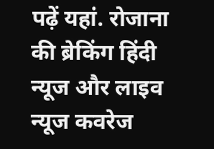पढ़ें यहां. रोजाना की ब्रेकिंग हिंदी न्यूज और लाइव न्यूज कवरेज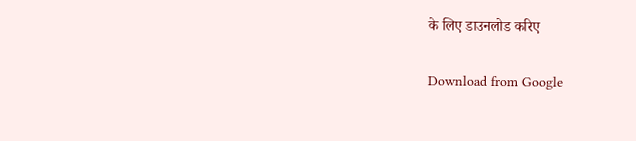के लिए डाउनलोड करिए

Download from Google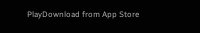PlayDownload from App Store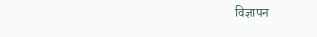विज्ञापन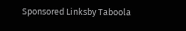Sponsored Linksby Taboola